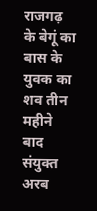राजगढ़ के बेगूं का बास के युवक का शव तीन महीने बाद संयुक्त अरब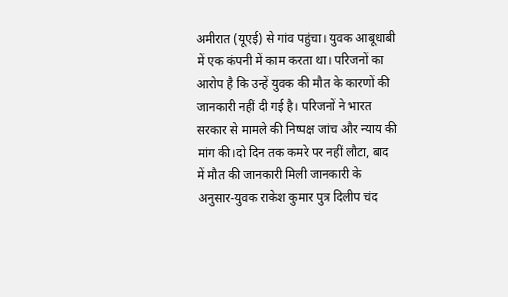अमीरात (यूएई) से गांव पहुंचा। युवक आबूधाबी में एक कंपनी में काम करता था। परिजनों का आरोप है कि उन्हें युवक की मौत के कारणों की जानकारी नहीं दी गई है। परिजनों ने भारत सरकार से मामले की निष्पक्ष जांच और न्याय की मांग की।दो दिन तक कमरे पर नहीं लौटा, बाद में मौत की जानकारी मिली जानकारी के अनुसार-युवक राकेश कुमार पुत्र दिलीप चंद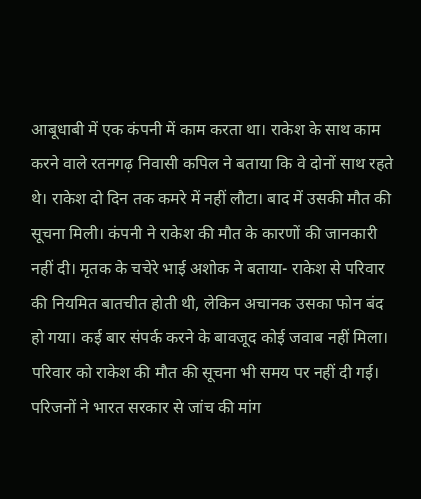आबूधाबी में एक कंपनी में काम करता था। राकेश के साथ काम करने वाले रतनगढ़ निवासी कपिल ने बताया कि वे दोनों साथ रहते थे। राकेश दो दिन तक कमरे में नहीं लौटा। बाद में उसकी मौत की सूचना मिली। कंपनी ने राकेश की मौत के कारणों की जानकारी नहीं दी। मृतक के चचेरे भाई अशोक ने बताया- राकेश से परिवार की नियमित बातचीत होती थी, लेकिन अचानक उसका फोन बंद हो गया। कई बार संपर्क करने के बावजूद कोई जवाब नहीं मिला। परिवार को राकेश की मौत की सूचना भी समय पर नहीं दी गई।
परिजनों ने भारत सरकार से जांच की मांग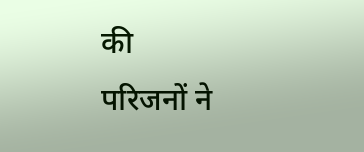की
परिजनों ने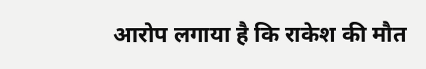आरोप लगाया है कि राकेश की मौत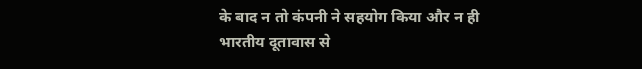के बाद न तो कंपनी ने सहयोग किया और न ही भारतीय दूतावास से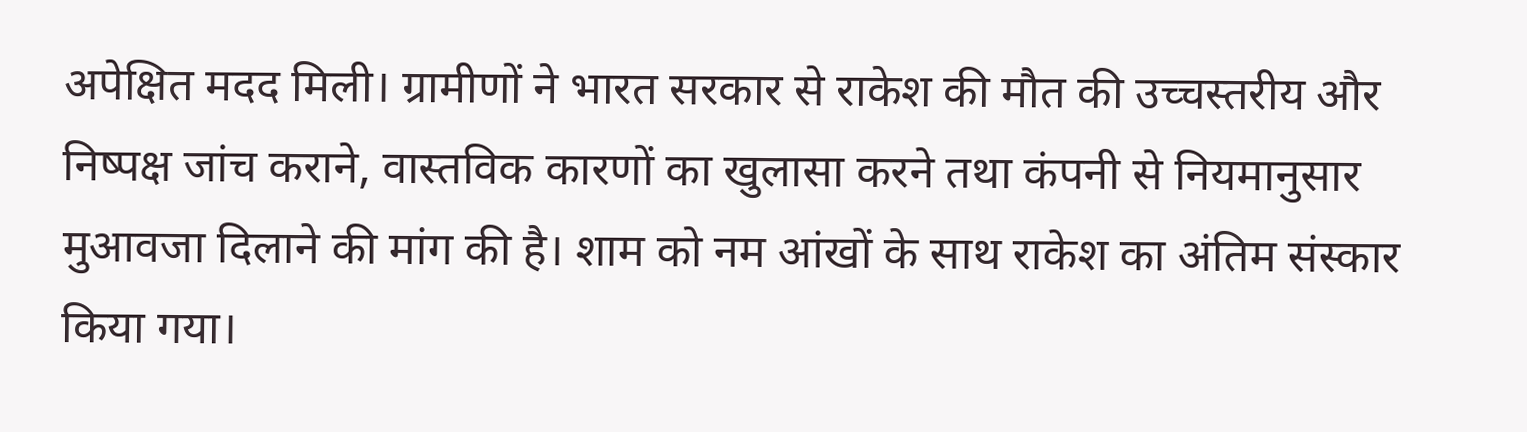अपेक्षित मदद मिली। ग्रामीणों ने भारत सरकार से राकेश की मौत की उच्चस्तरीय और निष्पक्ष जांच कराने, वास्तविक कारणों का खुलासा करने तथा कंपनी से नियमानुसार मुआवजा दिलाने की मांग की है। शाम को नम आंखों के साथ राकेश का अंतिम संस्कार किया गया।